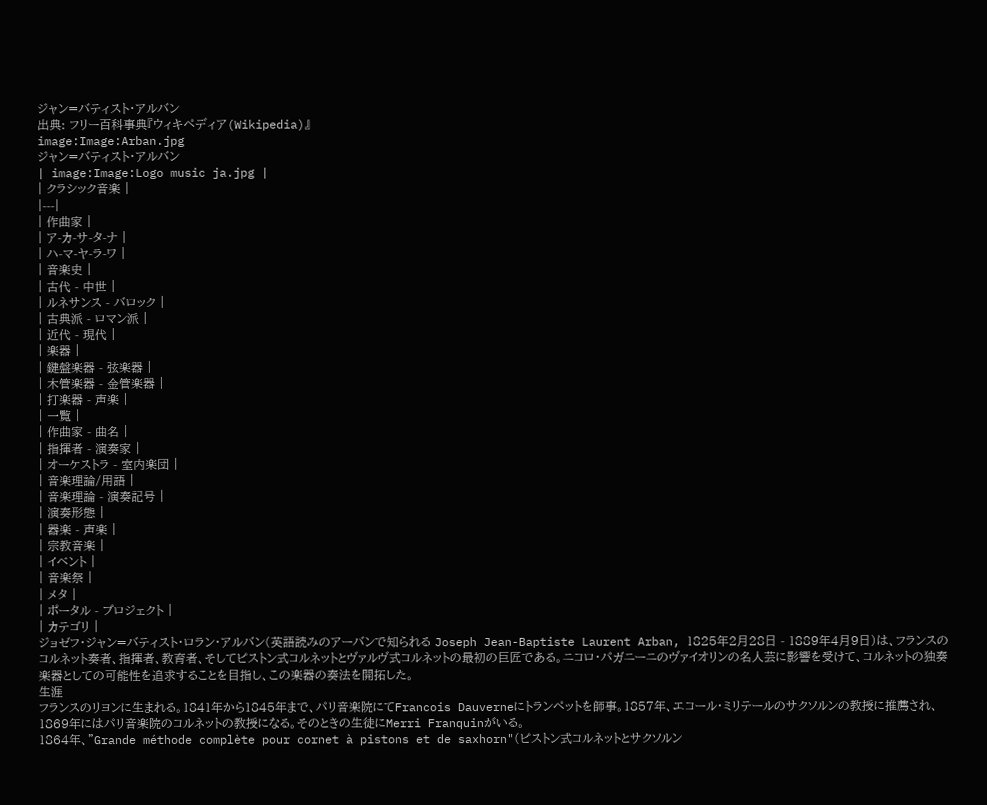ジャン=バティスト・アルバン
出典: フリー百科事典『ウィキペディア(Wikipedia)』
image:Image:Arban.jpg
ジャン=バティスト・アルバン
| image:Image:Logo music ja.jpg |
| クラシック音楽 |
|---|
| 作曲家 |
| ア-カ-サ-タ-ナ |
| ハ-マ-ヤ-ラ-ワ |
| 音楽史 |
| 古代 - 中世 |
| ルネサンス - バロック |
| 古典派 - ロマン派 |
| 近代 - 現代 |
| 楽器 |
| 鍵盤楽器 - 弦楽器 |
| 木管楽器 - 金管楽器 |
| 打楽器 - 声楽 |
| 一覧 |
| 作曲家 - 曲名 |
| 指揮者 - 演奏家 |
| オーケストラ - 室内楽団 |
| 音楽理論/用語 |
| 音楽理論 - 演奏記号 |
| 演奏形態 |
| 器楽 - 声楽 |
| 宗教音楽 |
| イベント |
| 音楽祭 |
| メタ |
| ポータル - プロジェクト |
| カテゴリ |
ジョゼフ・ジャン=バティスト・ロラン・アルバン(英語読みのアーバンで知られる Joseph Jean-Baptiste Laurent Arban, 1825年2月28日 - 1889年4月9日)は、フランスのコルネット奏者、指揮者、教育者、そしてピストン式コルネットとヴァルヴ式コルネットの最初の巨匠である。ニコロ・パガニーニのヴァイオリンの名人芸に影響を受けて、コルネットの独奏楽器としての可能性を追求することを目指し、この楽器の奏法を開拓した。
生涯
フランスのリヨンに生まれる。1841年から1845年まで、パリ音楽院にてFrancois Dauverneにトランペットを師事。1857年、エコール・ミリテールのサクソルンの教授に推薦され、1869年にはパリ音楽院のコルネットの教授になる。そのときの生徒にMerri Franquinがいる。
1864年、"Grande méthode complète pour cornet à pistons et de saxhorn"(ピストン式コルネットとサクソルン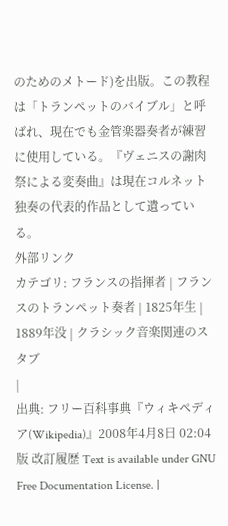のためのメトード)を出版。この教程は「トランペットのバイブル」と呼ばれ、現在でも金管楽器奏者が練習に使用している。『ヴェニスの謝肉祭による変奏曲』は現在コルネット独奏の代表的作品として遺っている。
外部リンク
カテゴリ: フランスの指揮者 | フランスのトランペット奏者 | 1825年生 | 1889年没 | クラシック音楽関連のスタブ
|
出典: フリー百科事典『ウィキペディア(Wikipedia)』2008年4月8日 02:04 版 改訂履歴 Text is available under GNU Free Documentation License. |